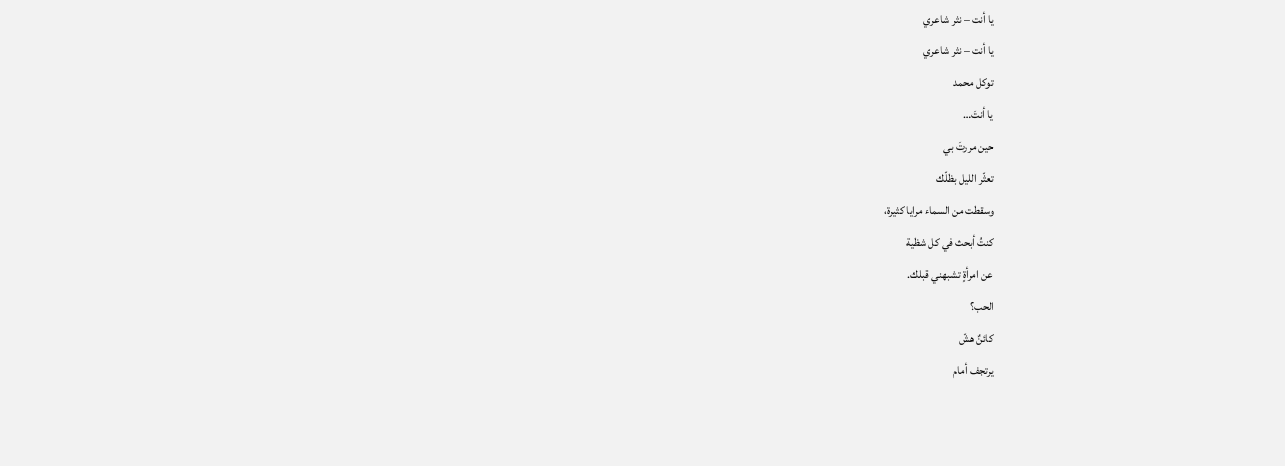يا أنت – نثر شاعري
يا أنت – نثر شاعري
توكل محمد
يا أنتَ…
حين مررتَ بي
تعثّر الليل بظلّك
وسقطت من السماء مرايا كثيرة،
كنتُ أبحث في كل شظية
عن امرأةٍ تشبهني قبلك.
الحب؟
كائنٌ هشّ
يرتجف أمام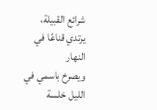شرائع القبيلة،
يرتدي قناعًا في النهار
ويصرخ باسمي في الليل خلسة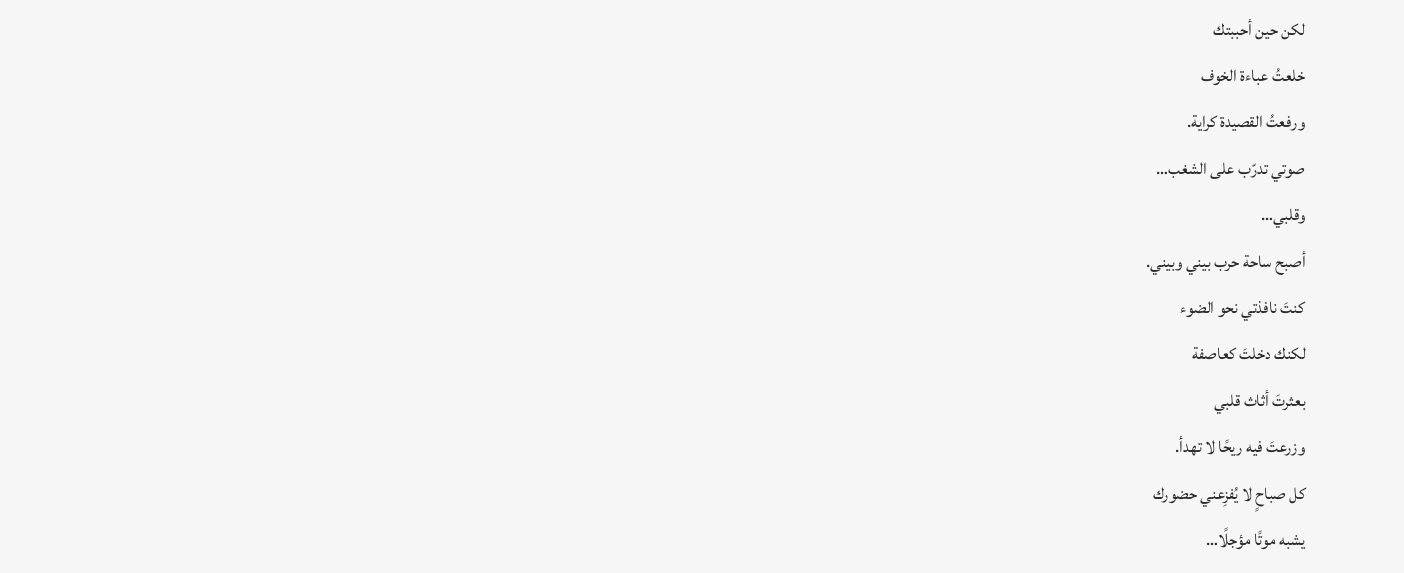لكن حين أحببتك
خلعتُ عباءة الخوف
ورفعتُ القصيدة كراية.
صوتي تدرّب على الشغب…
وقلبي…
أصبح ساحة حرب بيني وبيني.
كنتَ نافذتي نحو الضوء
لكنك دخلتَ كعاصفة
بعثرتَ أثاث قلبي
وزرعتَ فيه ريحًا لا تهدأ.
كل صباحٍ لا يُفزِعني حضورك
يشبه موتًا مؤجلًا…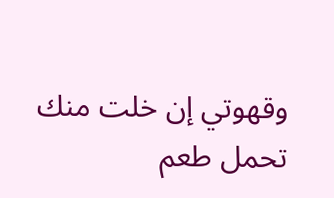وقهوتي إن خلت منك
تحمل طعم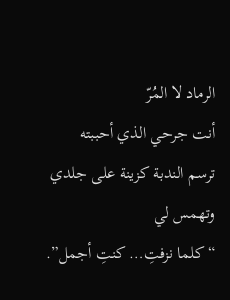الرماد لا المُرّ
أنت جرحي الذي أحببته
ترسم الندبة كزينة على جلدي
وتهمس لي
“كلما نزفتِ… كنتِ أجمل”.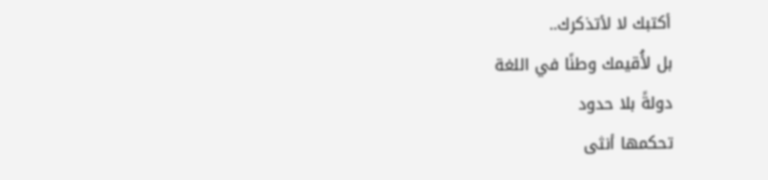أكتبك لا لأتذكرك..
بل لأُقيمك وطنًا في اللغة
دولةً بلا حدود
تحكمها أنثى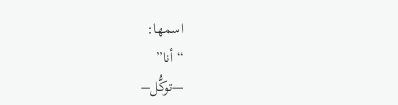اسمها:
“أنا”
—توكُّل–